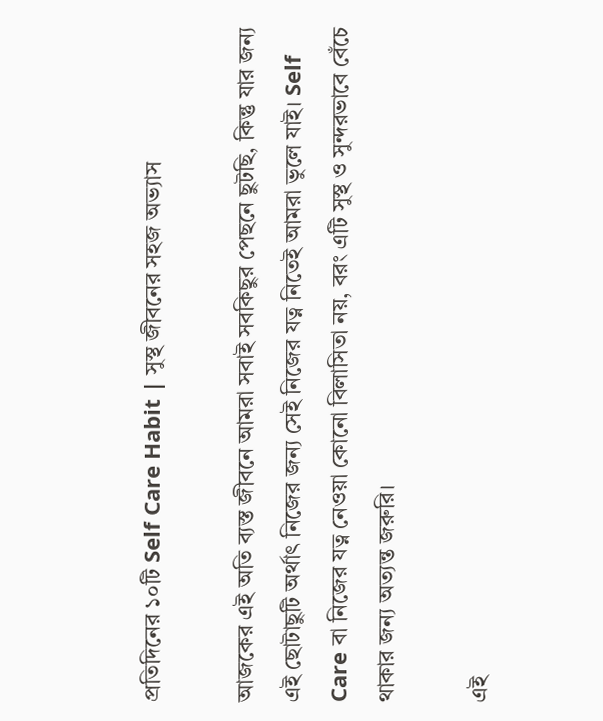প্রতিদিনের ১০টি Self Care Habit | সুস্থ জীবনের সহজ অভ্যাস

আজকের এই অতি ব্যস্ত জীবনে আমরা সবাই সবকিছুর পেছনে ছুটছি, কিন্তু যার জন্য এই ছোটাছুটি অর্থাৎ নিজের জন্য সেই নিজের যত্ন নিতেই আমরা ভুলে যাই। Self Care বা নিজের যত্ন নেওয়া কোনো বিলাসিতা নয়, বরং এটি সুস্থ ও সুন্দরভাবে বেঁচে থাকার জন্য অত্যন্ত জরুরি।

এই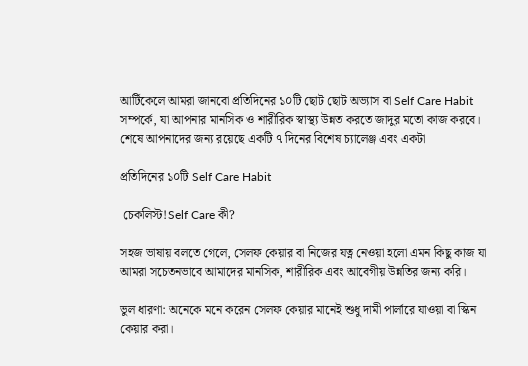আর্টিকেলে আমরা জানবো প্রতিদিনের ১০টি ছোট ছোট অভ্যাস বা Self Care Habit সম্পর্কে, যা আপনার মানসিক ও শারীরিক স্বাস্থ্য উন্নত করতে জাদুর মতো কাজ করবে। শেষে আপনাদের জন্য রয়েছে একটি ৭ দিনের বিশেষ চ্যালেঞ্জ এবং একটা

প্রতিদিনের ১০টি Self Care Habit

 চেকলিস্ট!Self Care কী?

সহজ ভাষায় বলতে গেলে, সেলফ কেয়ার বা নিজের যত্ন নেওয়া হলো এমন কিছু কাজ যা আমরা সচেতনভাবে আমাদের মানসিক, শারীরিক এবং আবেগীয় উন্নতির জন্য করি।

ভুল ধারণা: অনেকে মনে করেন সেলফ কেয়ার মানেই শুধু দামী পার্লারে যাওয়া বা স্কিন কেয়ার করা।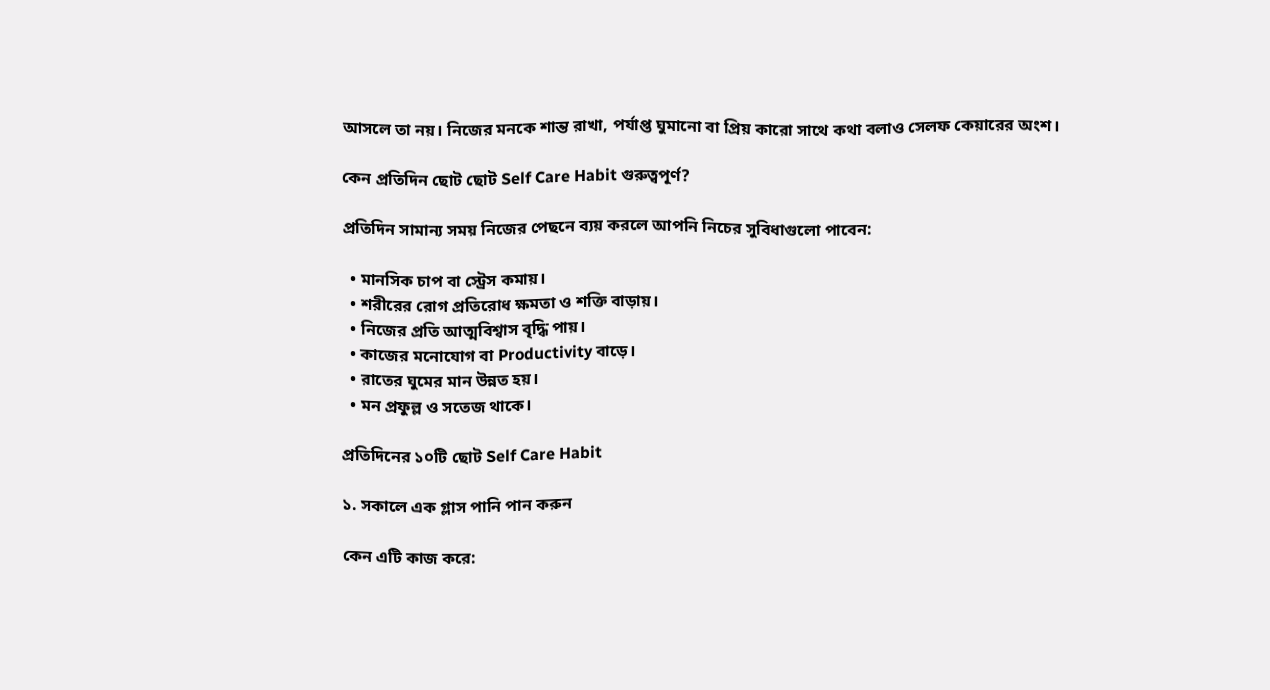আসলে তা নয়। নিজের মনকে শান্ত রাখা, পর্যাপ্ত ঘুমানো বা প্রিয় কারো সাথে কথা বলাও সেলফ কেয়ারের অংশ।

কেন প্রতিদিন ছোট ছোট Self Care Habit গুরুত্বপূর্ণ?

প্রতিদিন সামান্য সময় নিজের পেছনে ব্যয় করলে আপনি নিচের সুবিধাগুলো পাবেন:

  • মানসিক চাপ বা স্ট্রেস কমায়।
  • শরীরের রোগ প্রতিরোধ ক্ষমতা ও শক্তি বাড়ায়।
  • নিজের প্রতি আত্মবিশ্বাস বৃদ্ধি পায়।
  • কাজের মনোযোগ বা Productivity বাড়ে।
  • রাতের ঘুমের মান উন্নত হয়।
  • মন প্রফুল্ল ও সতেজ থাকে।

প্রতিদিনের ১০টি ছোট Self Care Habit

১. সকালে এক গ্লাস পানি পান করুন

কেন এটি কাজ করে: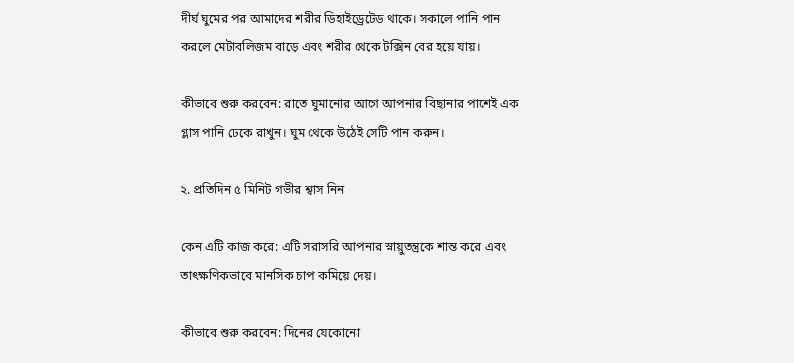দীর্ঘ ঘুমের পর আমাদের শরীর ডিহাইড্রেটেড থাকে। সকালে পানি পান করলে মেটাবলিজম বাড়ে এবং শরীর থেকে টক্সিন বের হয়ে যায়।

কীভাবে শুরু করবেন: রাতে ঘুমানোর আগে আপনার বিছানার পাশেই এক গ্লাস পানি ঢেকে রাখুন। ঘুম থেকে উঠেই সেটি পান করুন।

২. প্রতিদিন ৫ মিনিট গভীর শ্বাস নিন

কেন এটি কাজ করে: এটি সরাসরি আপনার স্নায়ুতন্ত্রকে শান্ত করে এবং তাৎক্ষণিকভাবে মানসিক চাপ কমিয়ে দেয়।

কীভাবে শুরু করবেন: দিনের যেকোনো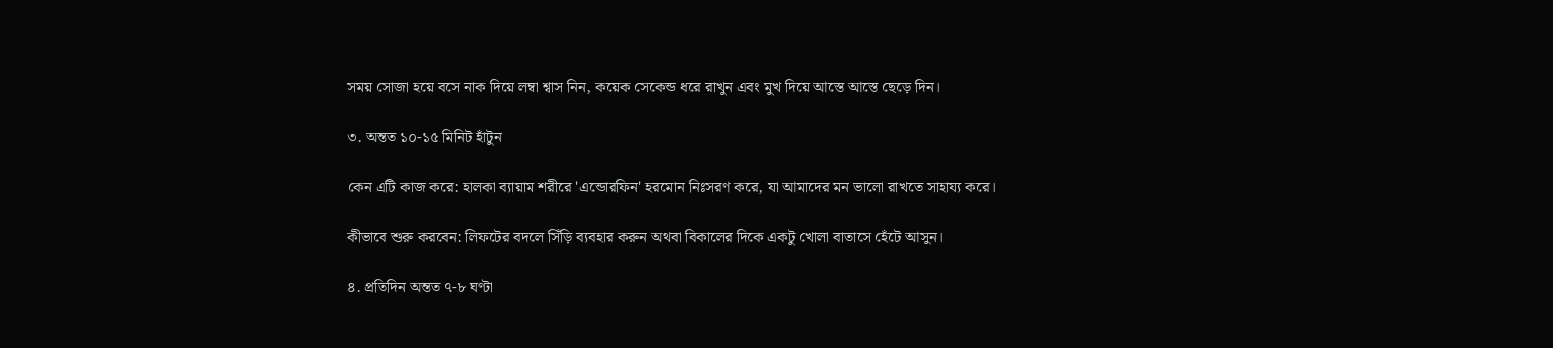সময় সোজা হয়ে বসে নাক দিয়ে লম্বা শ্বাস নিন, কয়েক সেকেন্ড ধরে রাখুন এবং মুখ দিয়ে আস্তে আস্তে ছেড়ে দিন।

৩. অন্তত ১০-১৫ মিনিট হাঁটুন

কেন এটি কাজ করে: হালকা ব্যায়াম শরীরে 'এন্ডোরফিন' হরমোন নিঃসরণ করে, যা আমাদের মন ভালো রাখতে সাহায্য করে।

কীভাবে শুরু করবেন: লিফটের বদলে সিঁড়ি ব্যবহার করুন অথবা বিকালের দিকে একটু খোলা বাতাসে হেঁটে আসুন।

৪. প্রতিদিন অন্তত ৭-৮ ঘণ্টা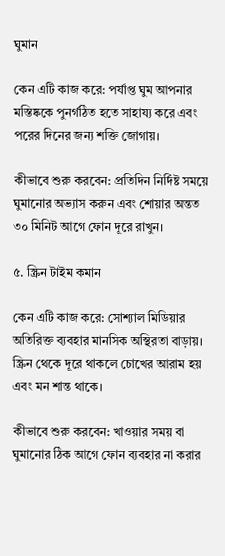ঘুমান

কেন এটি কাজ করে: পর্যাপ্ত ঘুম আপনার মস্তিষ্ককে পুনর্গঠিত হতে সাহায্য করে এবং পরের দিনের জন্য শক্তি জোগায়।

কীভাবে শুরু করবেন: প্রতিদিন নির্দিষ্ট সময়ে ঘুমানোর অভ্যাস করুন এবং শোয়ার অন্তত ৩০ মিনিট আগে ফোন দূরে রাখুন।

৫. স্ক্রিন টাইম কমান

কেন এটি কাজ করে: সোশ্যাল মিডিয়ার অতিরিক্ত ব্যবহার মানসিক অস্থিরতা বাড়ায়। স্ক্রিন থেকে দূরে থাকলে চোখের আরাম হয় এবং মন শান্ত থাকে।

কীভাবে শুরু করবেন: খাওয়ার সময় বা ঘুমানোর ঠিক আগে ফোন ব্যবহার না করার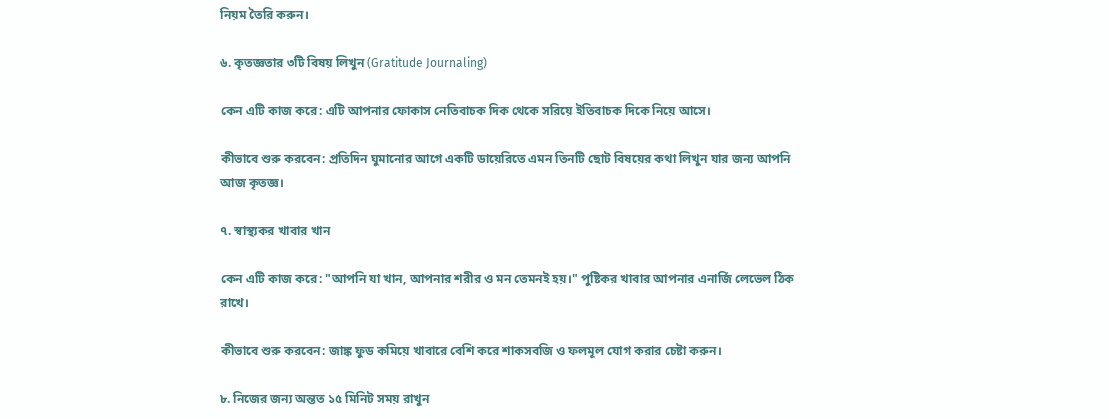নিয়ম তৈরি করুন।

৬. কৃতজ্ঞতার ৩টি বিষয় লিখুন (Gratitude Journaling)

কেন এটি কাজ করে: এটি আপনার ফোকাস নেতিবাচক দিক থেকে সরিয়ে ইতিবাচক দিকে নিয়ে আসে।

কীভাবে শুরু করবেন: প্রতিদিন ঘুমানোর আগে একটি ডায়েরিতে এমন তিনটি ছোট বিষয়ের কথা লিখুন যার জন্য আপনি আজ কৃতজ্ঞ।

৭. স্বাস্থ্যকর খাবার খান

কেন এটি কাজ করে: "আপনি যা খান, আপনার শরীর ও মন তেমনই হয়।" পুষ্টিকর খাবার আপনার এনার্জি লেভেল ঠিক রাখে।

কীভাবে শুরু করবেন: জাঙ্ক ফুড কমিয়ে খাবারে বেশি করে শাকসবজি ও ফলমূল যোগ করার চেষ্টা করুন।

৮. নিজের জন্য অন্তত ১৫ মিনিট সময় রাখুন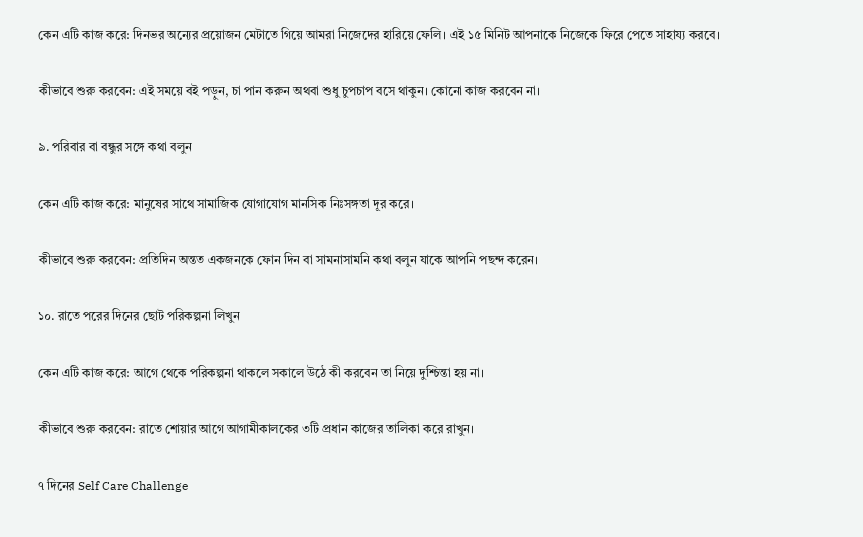কেন এটি কাজ করে: দিনভর অন্যের প্রয়োজন মেটাতে গিয়ে আমরা নিজেদের হারিয়ে ফেলি। এই ১৫ মিনিট আপনাকে নিজেকে ফিরে পেতে সাহায্য করবে।

কীভাবে শুরু করবেন: এই সময়ে বই পড়ুন, চা পান করুন অথবা শুধু চুপচাপ বসে থাকুন। কোনো কাজ করবেন না।

৯. পরিবার বা বন্ধুর সঙ্গে কথা বলুন

কেন এটি কাজ করে: মানুষের সাথে সামাজিক যোগাযোগ মানসিক নিঃসঙ্গতা দূর করে।

কীভাবে শুরু করবেন: প্রতিদিন অন্তত একজনকে ফোন দিন বা সামনাসামনি কথা বলুন যাকে আপনি পছন্দ করেন।

১০. রাতে পরের দিনের ছোট পরিকল্পনা লিখুন

কেন এটি কাজ করে: আগে থেকে পরিকল্পনা থাকলে সকালে উঠে কী করবেন তা নিয়ে দুশ্চিন্তা হয় না।

কীভাবে শুরু করবেন: রাতে শোয়ার আগে আগামীকালকের ৩টি প্রধান কাজের তালিকা করে রাখুন।

৭ দিনের Self Care Challenge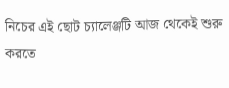নিচের এই ছোট চ্যালেঞ্জটি আজ থেকেই শুরু করতে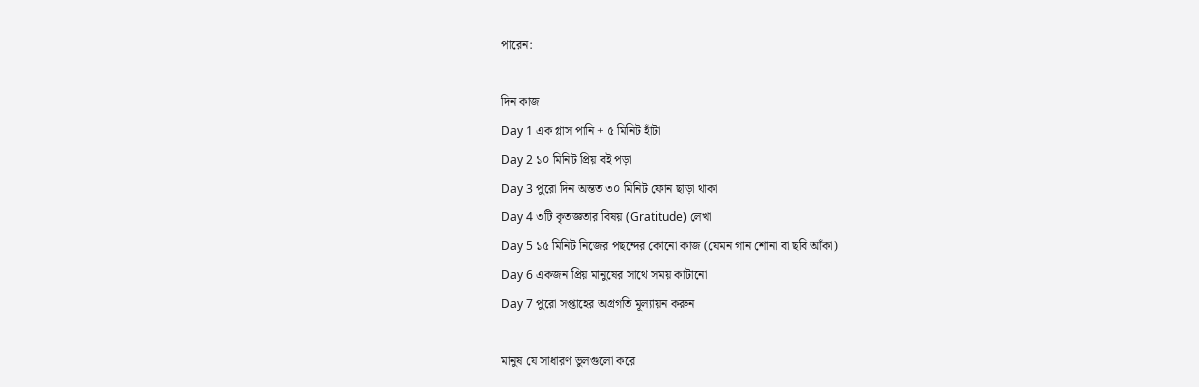পারেন:

দিন কাজ
Day 1 এক গ্লাস পানি + ৫ মিনিট হাঁটা
Day 2 ১০ মিনিট প্রিয় বই পড়া
Day 3 পুরো দিন অন্তত ৩০ মিনিট ফোন ছাড়া থাকা
Day 4 ৩টি কৃতজ্ঞতার বিষয় (Gratitude) লেখা
Day 5 ১৫ মিনিট নিজের পছন্দের কোনো কাজ (যেমন গান শোনা বা ছবি আঁকা)
Day 6 একজন প্রিয় মানুষের সাথে সময় কাটানো
Day 7 পুরো সপ্তাহের অগ্রগতি মূল্যায়ন করুন

মানুষ যে সাধারণ ভুলগুলো করে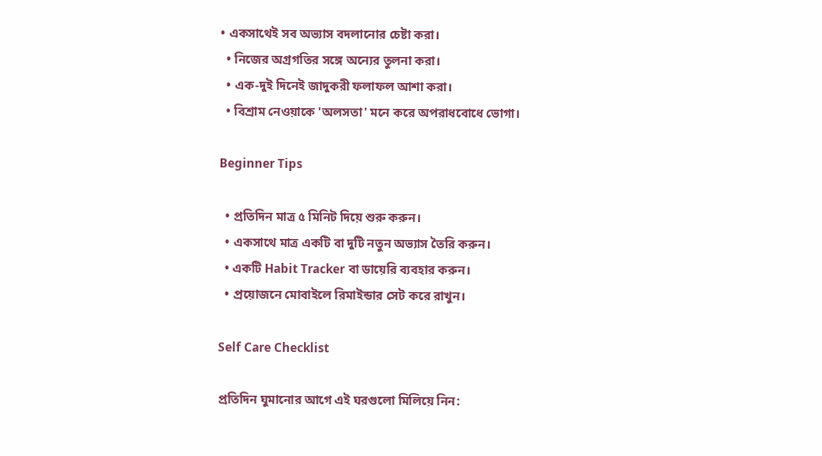• একসাথেই সব অভ্যাস বদলানোর চেষ্টা করা।
  • নিজের অগ্রগতির সঙ্গে অন্যের তুলনা করা।
  • এক-দুই দিনেই জাদুকরী ফলাফল আশা করা।
  • বিশ্রাম নেওয়াকে 'অলসতা' মনে করে অপরাধবোধে ভোগা।

Beginner Tips

  • প্রতিদিন মাত্র ৫ মিনিট দিয়ে শুরু করুন।
  • একসাথে মাত্র একটি বা দুটি নতুন অভ্যাস তৈরি করুন।
  • একটি Habit Tracker বা ডায়েরি ব্যবহার করুন।
  • প্রয়োজনে মোবাইলে রিমাইন্ডার সেট করে রাখুন।

Self Care Checklist

প্রতিদিন ঘুমানোর আগে এই ঘরগুলো মিলিয়ে নিন: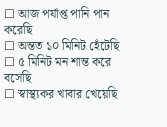☐ আজ পর্যাপ্ত পানি পান করেছি
☐ অন্তত ১০ মিনিট হেঁটেছি
☐ ৫ মিনিট মন শান্ত করে বসেছি
☐ স্বাস্থ্যকর খাবার খেয়েছি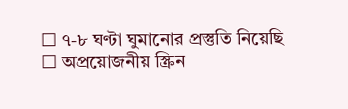☐ ৭-৮ ঘণ্টা ঘুমানোর প্রস্তুতি নিয়েছি
☐ অপ্রয়োজনীয় স্ক্রিন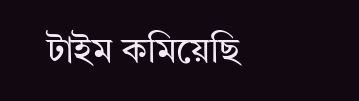টাইম কমিয়েছি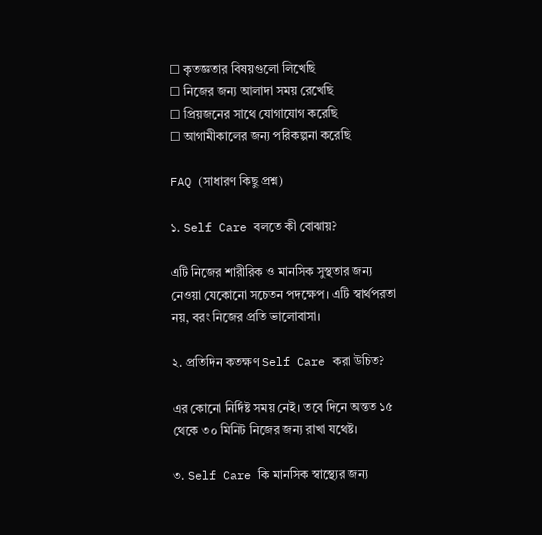☐ কৃতজ্ঞতার বিষয়গুলো লিখেছি
☐ নিজের জন্য আলাদা সময় রেখেছি
☐ প্রিয়জনের সাথে যোগাযোগ করেছি
☐ আগামীকালের জন্য পরিকল্পনা করেছি

FAQ (সাধারণ কিছু প্রশ্ন)

১. Self Care বলতে কী বোঝায়?

এটি নিজের শারীরিক ও মানসিক সুস্থতার জন্য নেওয়া যেকোনো সচেতন পদক্ষেপ। এটি স্বার্থপরতা নয়, বরং নিজের প্রতি ভালোবাসা।

২. প্রতিদিন কতক্ষণ Self Care করা উচিত?

এর কোনো নির্দিষ্ট সময় নেই। তবে দিনে অন্তত ১৫ থেকে ৩০ মিনিট নিজের জন্য রাখা যথেষ্ট।

৩. Self Care কি মানসিক স্বাস্থ্যের জন্য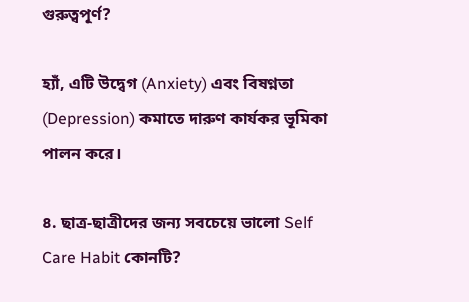গুরুত্বপূর্ণ?

হ্যাঁ, এটি উদ্বেগ (Anxiety) এবং বিষণ্নতা (Depression) কমাতে দারুণ কার্যকর ভূমিকা পালন করে।

৪. ছাত্র-ছাত্রীদের জন্য সবচেয়ে ভালো Self Care Habit কোনটি?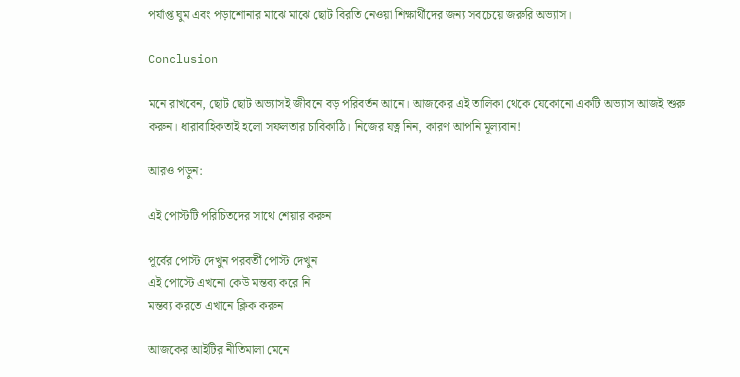পর্যাপ্ত ঘুম এবং পড়াশোনার মাঝে মাঝে ছোট বিরতি নেওয়া শিক্ষার্থীদের জন্য সবচেয়ে জরুরি অভ্যাস।

Conclusion

মনে রাখবেন, ছোট ছোট অভ্যাসই জীবনে বড় পরিবর্তন আনে। আজকের এই তালিকা থেকে যেকোনো একটি অভ্যাস আজই শুরু করুন। ধারাবাহিকতাই হলো সফলতার চাবিকাঠি। নিজের যত্ন নিন, কারণ আপনি মূল্যবান!

আরও পড়ুন:

এই পোস্টটি পরিচিতদের সাথে শেয়ার করুন

পূর্বের পোস্ট দেখুন পরবর্তী পোস্ট দেখুন
এই পোস্টে এখনো কেউ মন্তব্য করে নি
মন্তব্য করতে এখানে ক্লিক করুন

আজকের আইটির নীতিমালা মেনে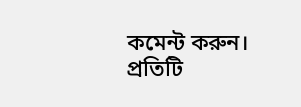কমেন্ট করুন। প্রতিটি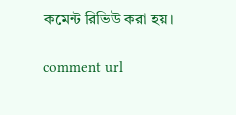কমেন্ট রিভিউ করা হয়।

comment url